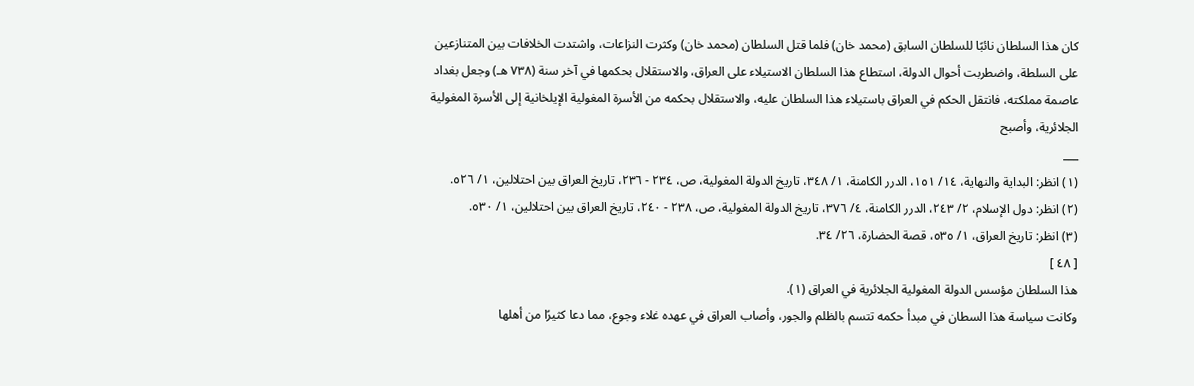كان هذا السلطان نائبًا للسلطان السابق (محمد خان) فلما قتل السلطان (محمد خان) وكثرت النزاعات، واشتدت الخلافات بين المتنازعين على السلطة، واضطربت أحوال الدولة، استطاع هذا السلطان الاستيلاء على العراق، والاستقلال بحكمها في آخر سنة (٧٣٨ هـ) وجعل بغداد عاصمة مملكته، فانتقل الحكم في العراق باستيلاء هذا السلطان عليه، والاستقلال بحكمه من الأسرة المغولية الإيلخانية إلى الأسرة المغولية الجلائرية، وأصبح
___
(١) انظر: البداية والنهاية، ١٤/ ١٥١، الدرر الكامنة، ١/ ٣٤٨، تاريخ الدولة المغولية، ص، ٢٣٤ - ٢٣٦، تاريخ العراق بين احتلالين، ١/ ٥٢٦.
(٢) انظر: دول الإسلام، ٢/ ٢٤٣، الدرر الكامنة، ٤/ ٣٧٦، تاريخ الدولة المغولية، ص، ٢٣٨ - ٢٤٠، تاريخ العراق بين احتلالين، ١/ ٥٣٠.
(٣) انظر: تاريخ العراق، ١/ ٥٣٥، قصة الحضارة، ٢٦/ ٣٤.
[ ٤٨ ]
هذا السلطان مؤسس الدولة المغولية الجلائرية في العراق (١).
وكانت سياسة هذا السطان في مبدأ حكمه تتسم بالظلم والجور، وأصاب العراق في عهده غلاء وجوع، مما دعا كثيرًا من أهلها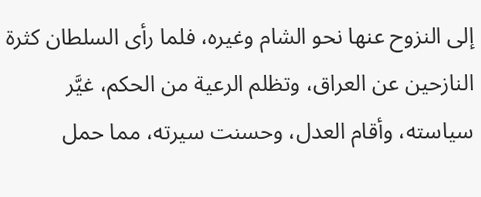إلى النزوح عنها نحو الشام وغيره، فلما رأى السلطان كثرة النازحين عن العراق، وتظلم الرعية من الحكم، غيَّر سياسته، وأقام العدل، وحسنت سيرته، مما حمل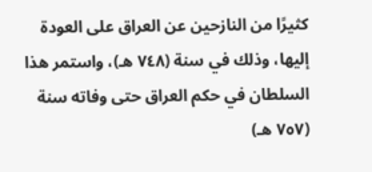كثيرًا من النازحين عن العراق على العودة إليها، وذلك في سنة (٧٤٨ هـ)، واستمر هذا السلطان في حكم العراق حتى وفاته سنة (٧٥٧ هـ)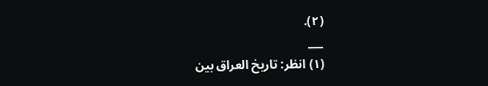(٢).
___
(١) انظر: تاريخ العراق بين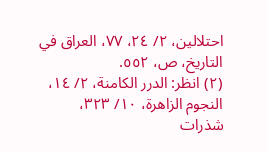احتلالين، ٢/ ٢٤، ٧٧، العراق في التاريخ، ص، ٥٥٢.
(٢) انظر: الدرر الكامنة، ٢/ ١٤، النجوم الزاهرة، ١٠/ ٣٢٣، شذرات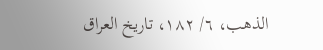الذهب، ٦/ ١٨٢، تاريخ العراق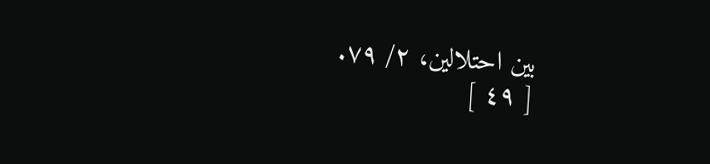بين احتلالين، ٢/ ٧٩.
[ ٤٩ ]